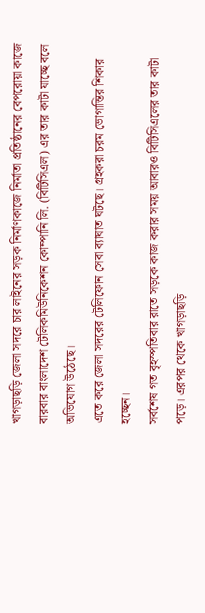খাগড়াছড়ি জেলা সদরে চার লাইনের সড়ক নির্মাণকাজে নির্মাতা প্রতিষ্ঠানের বেপরোয়া কাজে বারবার বাংলাদেশ টেলিকমিউনিকেশন কোম্পানি লি. (বিটিসিএল) এর তার কাটা যাচ্ছে বলে অভিযোগ উঠেছে।
এতে করে জেলা সদরের টেলিফোন সেবা ব্যাঘাত ঘটছে। গ্রহকরা চরম ভোগান্তির শিকার হচ্ছেন।
সর্বশেষ গত বৃহস্পতিবার রাতে সড়কে কাজ করার সময় আবারও বিটিসিএলের তার কাটা পড়ে। এরপর থেকে খাগড়াছড়ি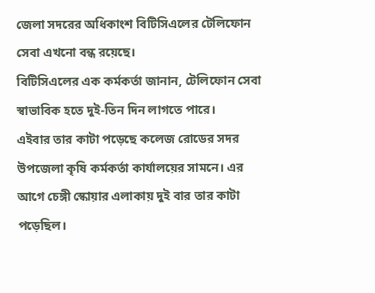জেলা সদরের অধিকাংশ বিটিসিএলের টেলিফোন সেবা এখনো বন্ধ রয়েছে।
বিটিসিএলের এক কর্মকর্তা জানান, টেলিফোন সেবা স্বাভাবিক হতে দুই-তিন দিন লাগতে পারে।
এইবার তার কাটা পড়েছে কলেজ রোডের সদর উপজেলা কৃষি কর্মকর্তা কার্যালয়ের সামনে। এর আগে চেঙ্গী স্কোয়ার এলাকায় দুই বার তার কাটা পড়েছিল।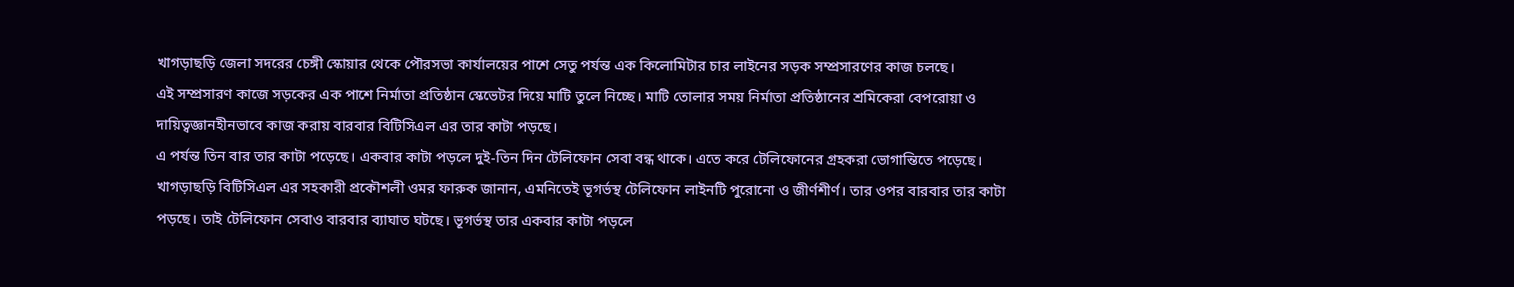খাগড়াছড়ি জেলা সদরের চেঙ্গী স্কোয়ার থেকে পৌরসভা কার্যালয়ের পাশে সেতু পর্যন্ত এক কিলোমিটার চার লাইনের সড়ক সম্প্রসারণের কাজ চলছে।
এই সম্প্রসারণ কাজে সড়কের এক পাশে নির্মাতা প্রতিষ্ঠান স্কেভেটর দিয়ে মাটি তুলে নিচ্ছে। মাটি তোলার সময় নির্মাতা প্রতিষ্ঠানের শ্রমিকেরা বেপরোয়া ও দায়িত্বজ্ঞানহীনভাবে কাজ করায় বারবার বিটিসিএল এর তার কাটা পড়ছে।
এ পর্যন্ত তিন বার তার কাটা পড়েছে। একবার কাটা পড়লে দুই-তিন দিন টেলিফোন সেবা বন্ধ থাকে। এতে করে টেলিফোনের গ্রহকরা ভোগান্তিতে পড়েছে।
খাগড়াছড়ি বিটিসিএল এর সহকারী প্রকৌশলী ওমর ফারুক জানান, এমনিতেই ভূগর্ভস্থ টেলিফোন লাইনটি পুরোনো ও জীর্ণশীর্ণ। তার ওপর বারবার তার কাটা পড়ছে। তাই টেলিফোন সেবাও বারবার ব্যাঘাত ঘটছে। ভূগর্ভস্থ তার একবার কাটা পড়লে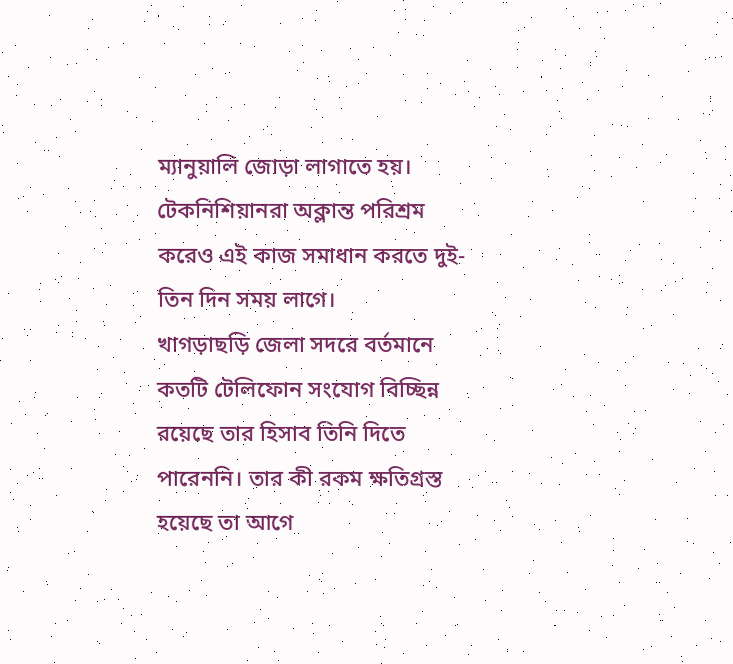ম্যানুয়ালি জোড়া লাগাতে হয়। টেকনিশিয়ানরা অক্লান্ত পরিশ্রম করেও এই কাজ সমাধান করতে দুই-তিন দিন সময় লাগে।
খাগড়াছড়ি জেলা সদরে বর্তমানে কতটি টেলিফোন সংযোগ বিচ্ছিন্ন রয়েছে তার হিসাব তিনি দিতে পারেননি। তার কী রকম ক্ষতিগ্রস্ত হয়েছে তা আগে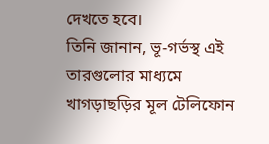দেখতে হবে।
তিনি জানান, ভূ-গর্ভস্থ এই তারগুলোর মাধ্যমে খাগড়াছড়ির মূল টেলিফোন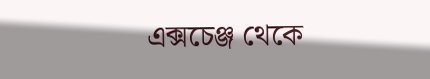এক্সচেঞ্জ থেকে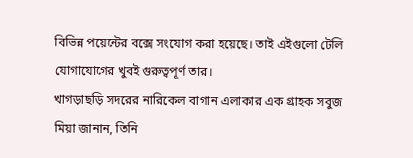বিভিন্ন পয়েন্টের বক্সে সংযোগ করা হয়েছে। তাই এইগুলো টেলি যোগাযোগের খুবই গুরুত্বপূর্ণ তার।
খাগড়াছড়ি সদরের নারিকেল বাগান এলাকার এক গ্রাহক সবুজ মিয়া জানান, তিনি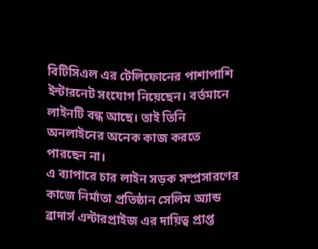বিটিসিএল এর টেলিফোনের পাশাপাশি ইন্টারনেট সংযোগ নিয়েছেন। বর্তমানে লাইনটি বন্ধ আছে। তাই তিনি অনলাইনের অনেক কাজ করতে পারছেন না।
এ ব্যাপারে চার লাইন সড়ক সম্প্রসারণের কাজে নির্মাতা প্রতিষ্ঠান সেলিম অ্যান্ড ব্রাদার্স এন্টারপ্রাইজ এর দায়িত্ব প্রাপ্ত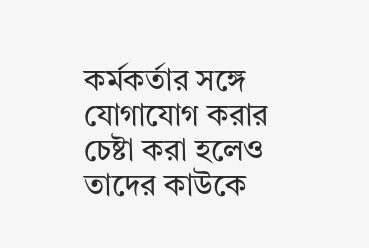কর্মকর্তার সঙ্গে যোগাযোগ করার চেষ্টা করা হলেও তাদের কাউকে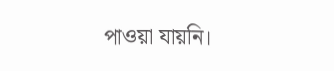পাওয়া যায়নি।